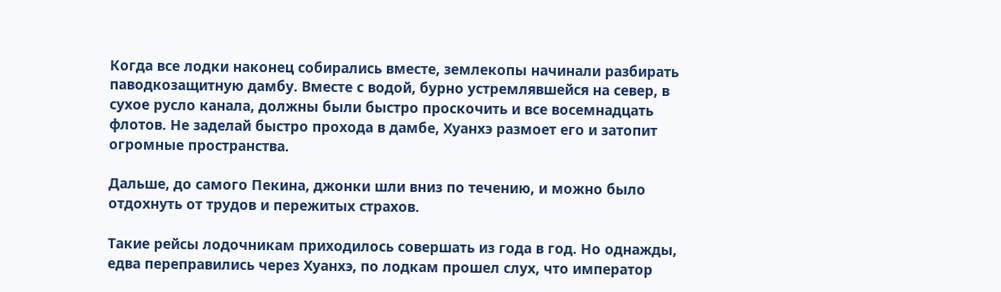Когда все лодки наконец собирались вместе, землекопы начинали разбирать паводкозащитную дамбу. Вместе с водой, бурно устремлявшейся на север, в сухое русло канала, должны были быстро проскочить и все восемнадцать флотов. Не заделай быстро прохода в дамбе, Хуанхэ размоет его и затопит огромные пространства.

Дальше, до самого Пекина, джонки шли вниз по течению, и можно было отдохнуть от трудов и пережитых страхов.

Такие рейсы лодочникам приходилось совершать из года в год. Но однажды, едва переправились через Хуанхэ, по лодкам прошел слух, что император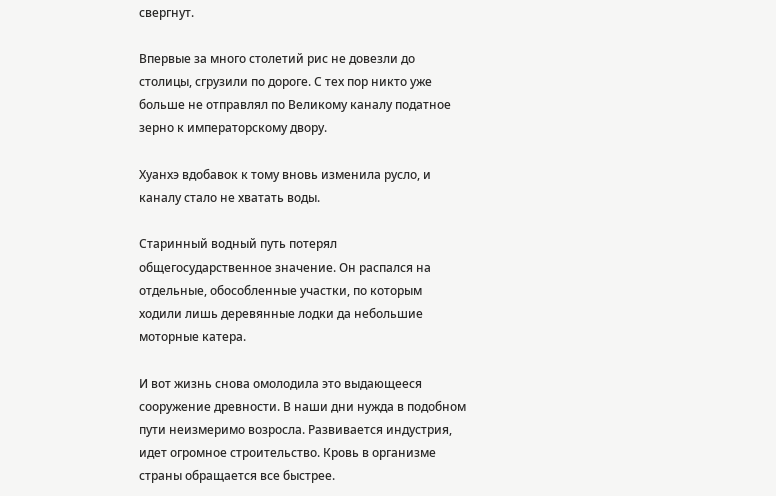свергнут.

Впервые за много столетий рис не довезли до столицы, сгрузили по дороге. С тех пор никто уже больше не отправлял по Великому каналу податное зерно к императорскому двору.

Хуанхэ вдобавок к тому вновь изменила русло, и каналу стало не хватать воды.

Старинный водный путь потерял общегосударственное значение. Он распался на отдельные, обособленные участки, по которым ходили лишь деревянные лодки да небольшие моторные катера.

И вот жизнь снова омолодила это выдающееся сооружение древности. В наши дни нужда в подобном пути неизмеримо возросла. Развивается индустрия, идет огромное строительство. Кровь в организме страны обращается все быстрее.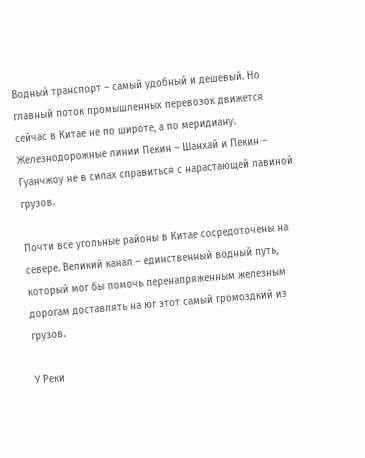Водный транспорт – самый удобный и дешевый. Но главный поток промышленных перевозок движется сейчас в Китае не по широте, а по меридиану. Железнодорожные линии Пекин – Шанхай и Пекин – Гуанчжоу не в силах справиться с нарастающей лавиной грузов.

Почти все угольные районы в Китае сосредоточены на севере. Великий канал – единственный водный путь, который мог бы помочь перенапряженным железным дорогам доставлять на юг этот самый громоздкий из грузов.

У Реки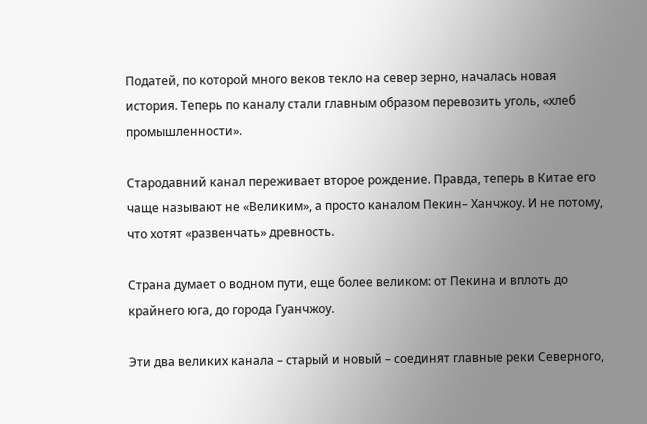Податей, по которой много веков текло на север зерно, началась новая история. Теперь по каналу стали главным образом перевозить уголь, «хлеб промышленности».

Стародавний канал переживает второе рождение. Правда, теперь в Китае его чаще называют не «Великим», а просто каналом Пекин– Ханчжоу. И не потому, что хотят «развенчать» древность.

Страна думает о водном пути, еще более великом: от Пекина и вплоть до крайнего юга, до города Гуанчжоу.

Эти два великих канала – старый и новый – соединят главные реки Северного,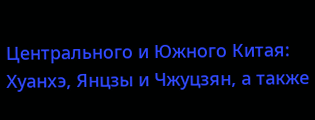Центрального и Южного Китая: Хуанхэ, Янцзы и Чжуцзян, а также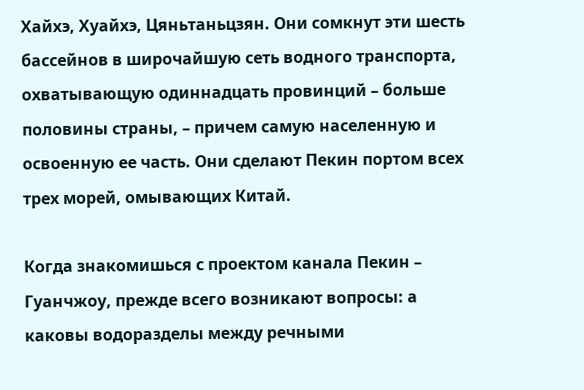Хайхэ, Хуайхэ, Цяньтаньцзян. Они сомкнут эти шесть бассейнов в широчайшую сеть водного транспорта, охватывающую одиннадцать провинций – больше половины страны, – причем самую населенную и освоенную ее часть. Они сделают Пекин портом всех трех морей, омывающих Китай.

Когда знакомишься с проектом канала Пекин – Гуанчжоу, прежде всего возникают вопросы: а каковы водоразделы между речными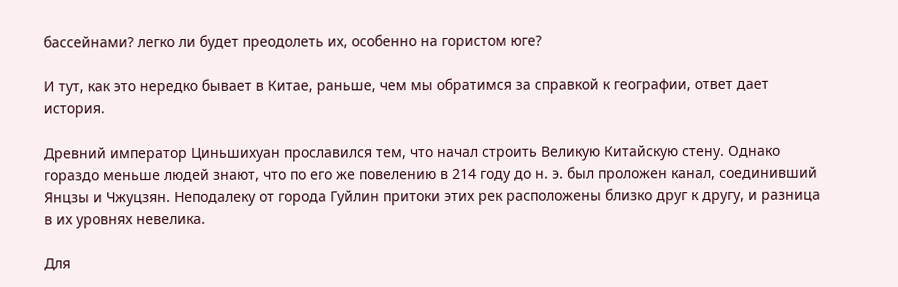бассейнами? легко ли будет преодолеть их, особенно на гористом юге?

И тут, как это нередко бывает в Китае, раньше, чем мы обратимся за справкой к географии, ответ дает история.

Древний император Циньшихуан прославился тем, что начал строить Великую Китайскую стену. Однако гораздо меньше людей знают, что по его же повелению в 214 году до н. э. был проложен канал, соединивший Янцзы и Чжуцзян. Неподалеку от города Гуйлин притоки этих рек расположены близко друг к другу, и разница в их уровнях невелика.

Для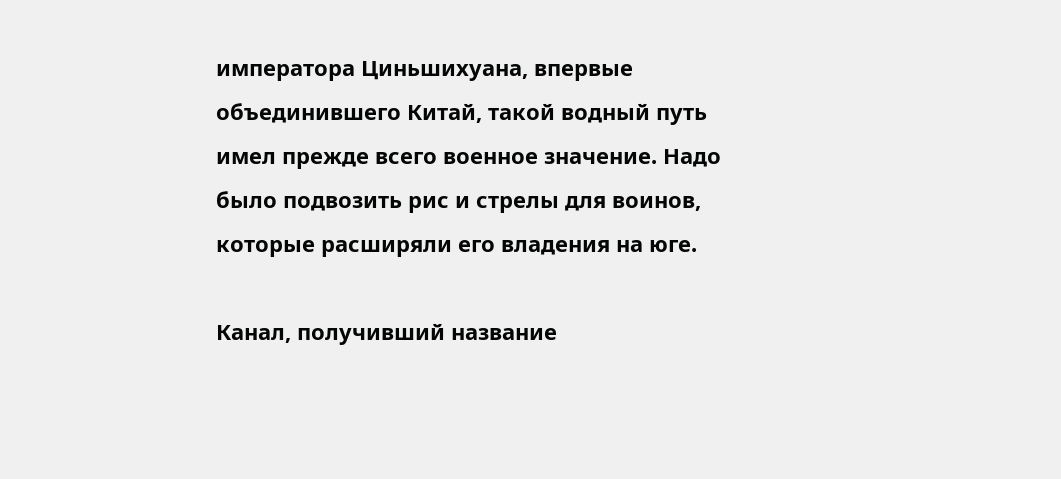императора Циньшихуана, впервые объединившего Китай, такой водный путь имел прежде всего военное значение. Надо было подвозить рис и стрелы для воинов, которые расширяли его владения на юге.

Канал, получивший название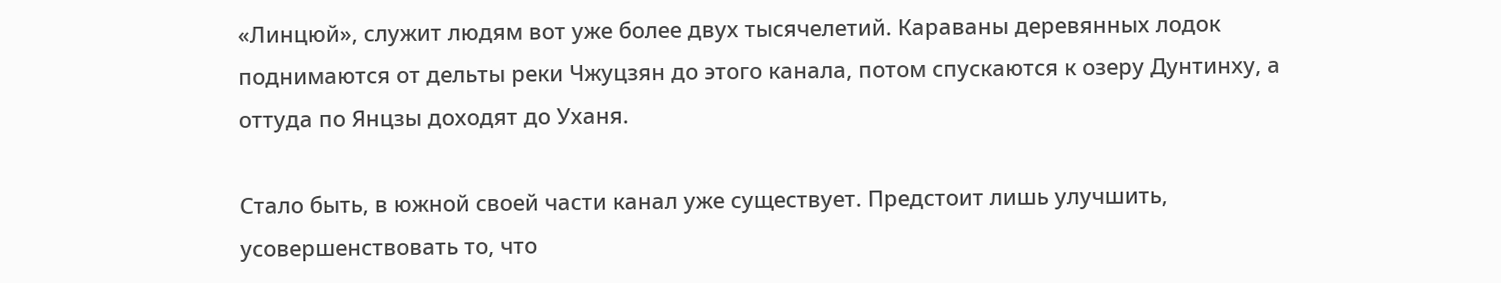«Линцюй», служит людям вот уже более двух тысячелетий. Караваны деревянных лодок поднимаются от дельты реки Чжуцзян до этого канала, потом спускаются к озеру Дунтинху, а оттуда по Янцзы доходят до Уханя.

Стало быть, в южной своей части канал уже существует. Предстоит лишь улучшить, усовершенствовать то, что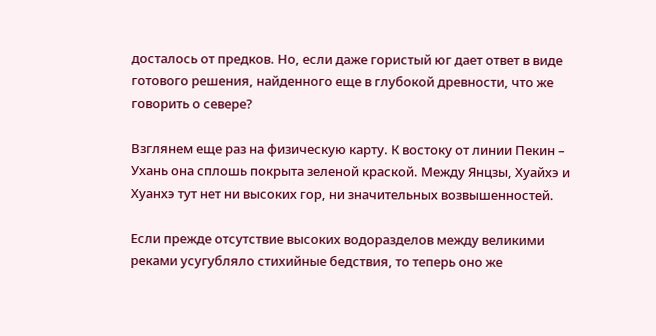досталось от предков. Но, если даже гористый юг дает ответ в виде готового решения, найденного еще в глубокой древности, что же говорить о севере?

Взглянем еще раз на физическую карту. К востоку от линии Пекин – Ухань она сплошь покрыта зеленой краской. Между Янцзы, Хуайхэ и Хуанхэ тут нет ни высоких гор, ни значительных возвышенностей.

Если прежде отсутствие высоких водоразделов между великими реками усугубляло стихийные бедствия, то теперь оно же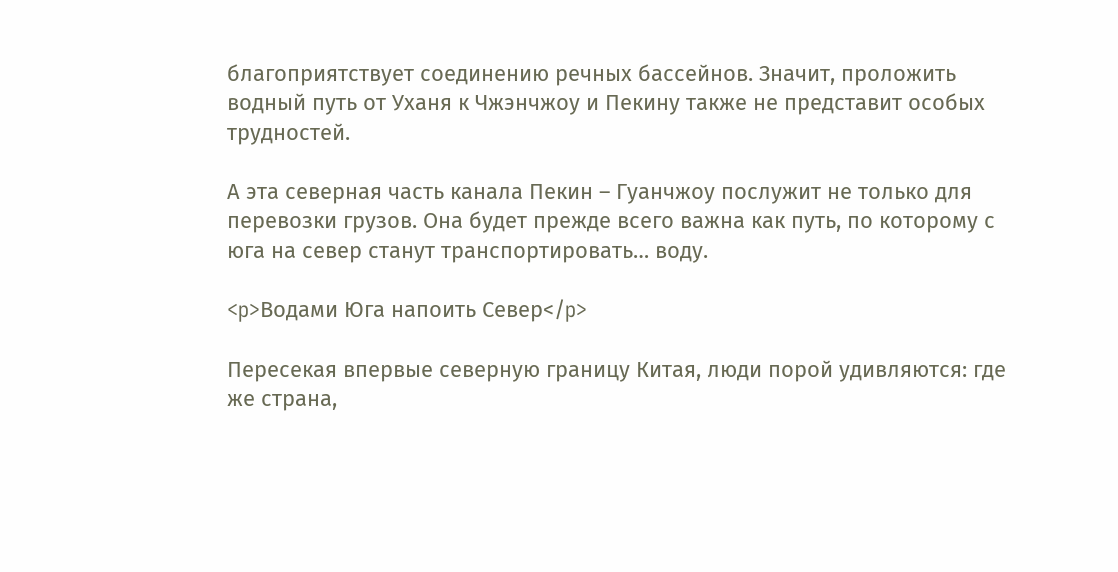благоприятствует соединению речных бассейнов. Значит, проложить водный путь от Уханя к Чжэнчжоу и Пекину также не представит особых трудностей.

А эта северная часть канала Пекин – Гуанчжоу послужит не только для перевозки грузов. Она будет прежде всего важна как путь, по которому с юга на север станут транспортировать… воду.

<p>Водами Юга напоить Север</p>

Пересекая впервые северную границу Китая, люди порой удивляются: где же страна,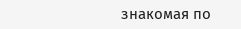знакомая по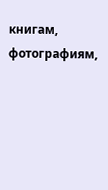книгам, фотографиям,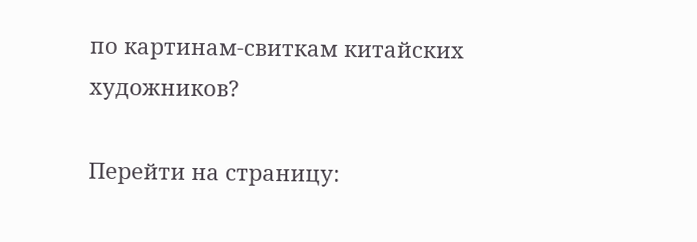по картинам-свиткам китайских художников?

Перейти на страницу: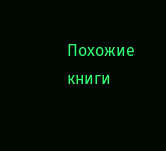Похожие книги